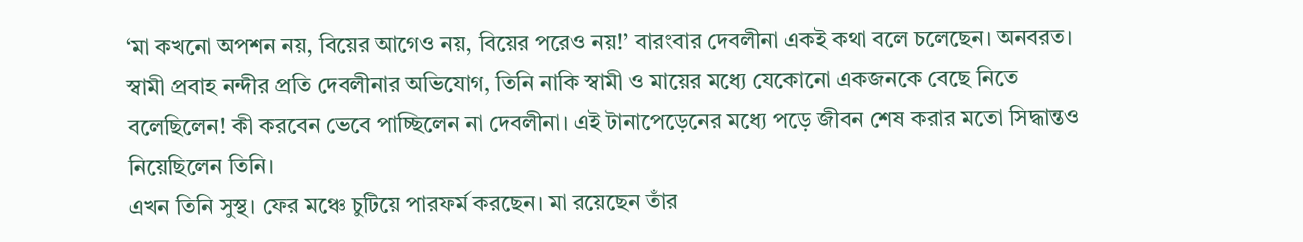‘মা কখনো অপশন নয়, বিয়ের আগেও নয়, বিয়ের পরেও নয়!’ বারংবার দেবলীনা একই কথা বলে চলেছেন। অনবরত। স্বামী প্রবাহ নন্দীর প্রতি দেবলীনার অভিযোগ, তিনি নাকি স্বামী ও মায়ের মধ্যে যেকোনো একজনকে বেছে নিতে বলেছিলেন! কী করবেন ভেবে পাচ্ছিলেন না দেবলীনা। এই টানাপেড়েনের মধ্যে পড়ে জীবন শেষ করার মতো সিদ্ধান্তও নিয়েছিলেন তিনি।
এখন তিনি সুস্থ। ফের মঞ্চে চুটিয়ে পারফর্ম করছেন। মা রয়েছেন তাঁর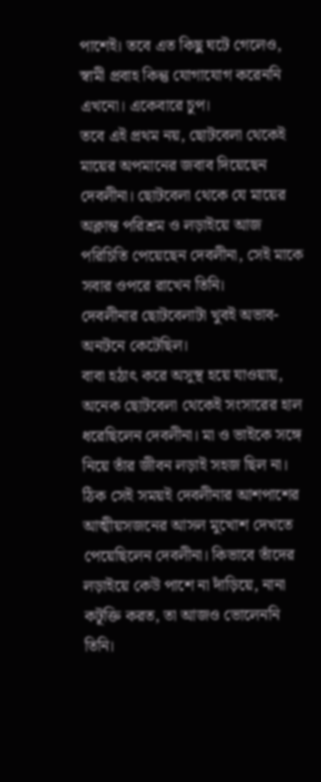পাশেই। তবে এত কিছু ঘটে গেলেও, স্বামী প্রবাহ কিন্তু যোগাযোগ করেননি এখনো। একেবারে চুপ।
তবে এই প্রথম নয়, ছোটবেলা থেকেই মায়ের অপমানের জবাব দিয়েছেন দেবলীনা। ছোটবেলা থেকে যে মায়ের অক্লান্ত পরিশ্রম ও লড়াইয়ে আজ পরিচিতি পেয়েছেন দেবলীনা, সেই মাকে সবার ওপরে রাখেন তিনি।
দেবলীনার ছোটবেলাটা খুবই অভাব-অনটনে কেটেছিল।
বাবা হঠাৎ করে অসুস্থ হয়ে যাওয়ায়, অনেক ছোটবেলা থেকেই সংসারের হাল ধরেছিলেন দেবলীনা। মা ও ভাইকে সঙ্গে নিয়ে তাঁর জীবন লড়াই সহজ ছিল না। ঠিক সেই সময়ই দেবলীনার আশপাশের আত্মীয়সজনের আসল মুখোশ দেখতে পেয়েছিলেন দেবলীনা। কিভাবে তাঁদের লড়াইয়ে কেউ পাশে না দাঁড়িয়ে, নানা কটূক্তি করত, তা আজও ভোলেননি তিনি।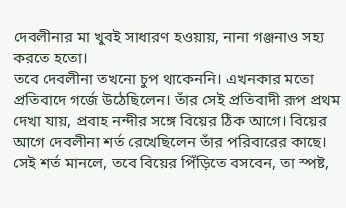দেবলীনার মা খুবই সাধারণ হওয়ায়, নানা গঞ্জনাও সহ্য করতে হতো।
তবে দেবলীনা তখনো চুপ থাকেননি। এখনকার মতো প্রতিবাদে গর্জে উঠেছিলেন। তাঁর সেই প্রতিবাদী রূপ প্রথম দেখা যায়, প্রবাহ নন্দীর সঙ্গে বিয়ের ঠিক আগে। বিয়ের আগে দেবলীনা শর্ত রেখেছিলেন তাঁর পরিবারের কাছে। সেই শর্ত মানলে, তবে বিয়ের পিঁড়িতে বসবেন, তা স্পষ্ট,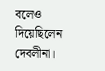বলেও দিয়েছিলেন দেবলীনা।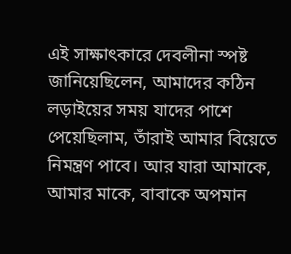এই সাক্ষাৎকারে দেবলীনা স্পষ্ট জানিয়েছিলেন, আমাদের কঠিন লড়াইয়ের সময় যাদের পাশে পেয়েছিলাম, তাঁরাই আমার বিয়েতে নিমন্ত্রণ পাবে। আর যারা আমাকে, আমার মাকে, বাবাকে অপমান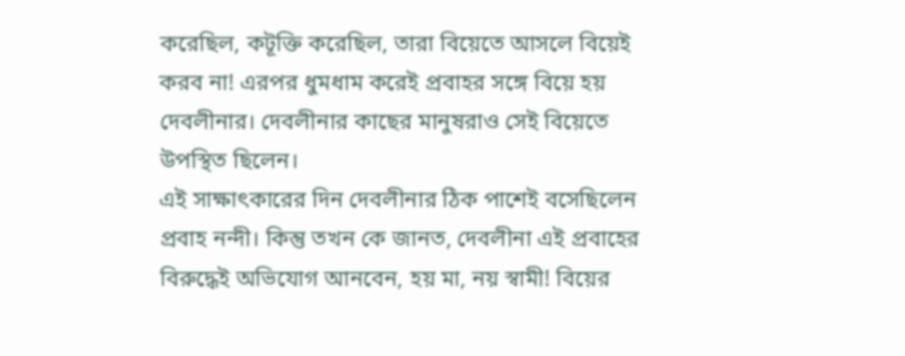করেছিল, কটূক্তি করেছিল, তারা বিয়েতে আসলে বিয়েই করব না! এরপর ধুমধাম করেই প্রবাহর সঙ্গে বিয়ে হয় দেবলীনার। দেবলীনার কাছের মানুষরাও সেই বিয়েতে উপস্থিত ছিলেন।
এই সাক্ষাৎকারের দিন দেবলীনার ঠিক পাশেই বসেছিলেন প্রবাহ নন্দী। কিন্তু তখন কে জানত, দেবলীনা এই প্রবাহের বিরুদ্ধেই অভিযোগ আনবেন, হয় মা, নয় স্বামী! বিয়ের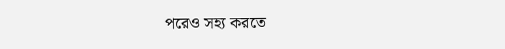পরেও সহ্য করতে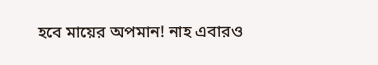হবে মায়ের অপমান! নাহ এবারও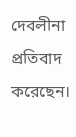দেবলীনা প্রতিবাদ করেছেন।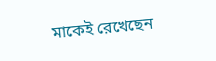মাকেই রেখেছেন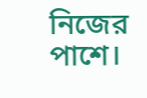নিজের পাশে।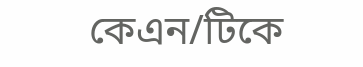কেএন/টিকে